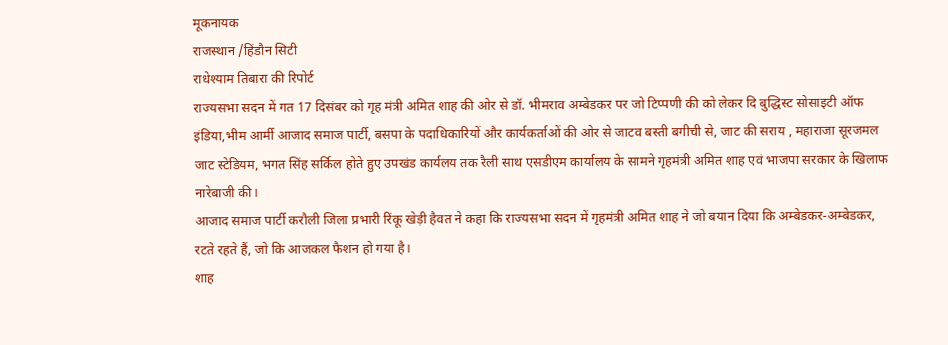मूकनायक
राजस्थान /हिंडौन सिटी
राधेश्याम तिबारा की रिपोर्ट
राज्यसभा सदन में गत 17 दिसंबर को गृह मंत्री अमित शाह की ओर से डॉ. भीमराव अम्बेडकर पर जो टिप्पणी की को लेकर दि बुद्धिस्ट सोसाइटी ऑफ इंडिया,भीम आर्मी आजाद समाज पार्टी, बसपा के पदाधिकारियों और कार्यकर्ताओं की ओर से जाटव बस्ती बगीची से, जाट की सराय , महाराजा सूरजमल जाट स्टेडियम, भगत सिंह सर्किल होते हुए उपखंड कार्यलय तक रैली साथ एसडीएम कार्यालय के सामने गृहमंत्री अमित शाह एवं भाजपा सरकार के खिलाफ नारेबाजी की।
आजाद समाज पार्टी करौली जिला प्रभारी रिंकू खेड़ी हैवत ने कहा कि राज्यसभा सदन में गृहमंत्री अमित शाह ने जो बयान दिया कि अम्बेडकर-अम्बेडकर, रटते रहते हैं, जो कि आजकल फैशन हो गया है।
शाह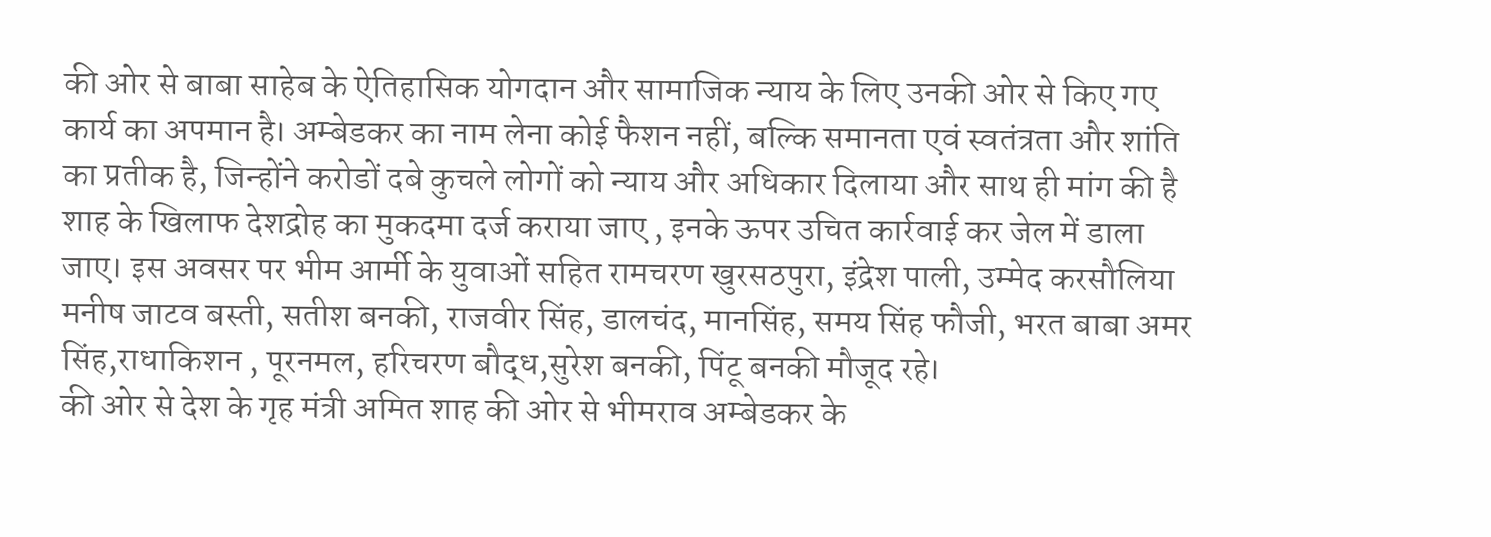की ओर से बाबा साहेब के ऐतिहासिक योगदान और सामाजिक न्याय के लिए उनकी ओर से किए गए कार्य का अपमान है। अम्बेडकर का नाम लेना कोई फैशन नहीं, बल्कि समानता एवं स्वतंत्रता और शांति का प्रतीक है, जिन्होंने करोडों दबे कुचले लोगों को न्याय और अधिकार दिलाया और साथ ही मांग की है शाह के खिलाफ देशद्रोह का मुकदमा दर्ज कराया जाए , इनके ऊपर उचित कार्रवाई कर जेल में डाला जाए। इस अवसर पर भीम आर्मी के युवाओं सहित रामचरण खुरसठपुरा, इंद्रेश पाली, उम्मेद करसौलिया
मनीष जाटव बस्ती, सतीश बनकी, राजवीर सिंह, डालचंद, मानसिंह, समय सिंह फौजी, भरत बाबा अमर सिंह,राधाकिशन , पूरनमल, हरिचरण बौद्ध,सुरेश बनकी, पिंटू बनकी मौजूद रहे।
की ओर से देश के गृह मंत्री अमित शाह की ओर से भीमराव अम्बेडकर के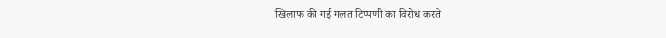खिलाफ की गई गलत टिप्पणी का विरोध करते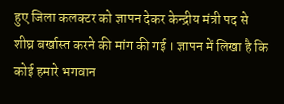हुए जिला कलक्टर को ज्ञापन देकर केन्द्रीय मंत्री पद से शीघ्र बर्खास्त करने की मांग की गई । ज्ञापन में लिखा है कि कोई हमारे भगवान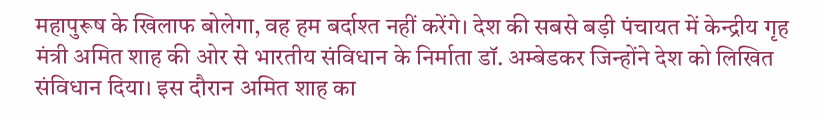महापुरूष के खिलाफ बोलेगा, वह हम बर्दाश्त नहीं करेंगे। देश की सबसे बड़ी पंचायत में केन्द्रीय गृह मंत्री अमित शाह की ओर से भारतीय संविधान के निर्माता डॉ. अम्बेडकर जिन्होंने देश को लिखित संविधान दिया। इस दौरान अमित शाह का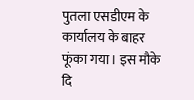पुतला एसडीएम के कार्यालय के बाहर फूंका गया। इस मौके दि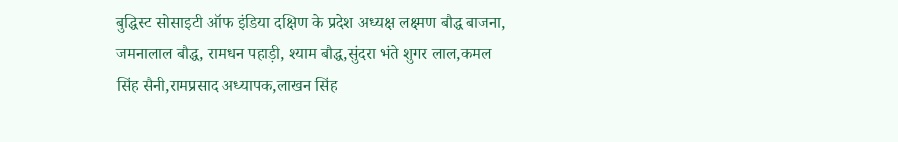बुद्धिस्ट सोसाइटी ऑफ इंडिया दक्षिण के प्रदेश अध्यक्ष लक्ष्मण बौद्ध बाजना, जमनालाल बौद्ध, रामधन पहाड़ी, श्याम बौद्ध,सुंदरा भंते शुगर लाल,कमल सिंह सैनी,रामप्रसाद अध्यापक,लाखन सिंह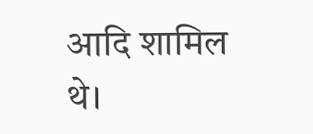आदि शामिल थे।